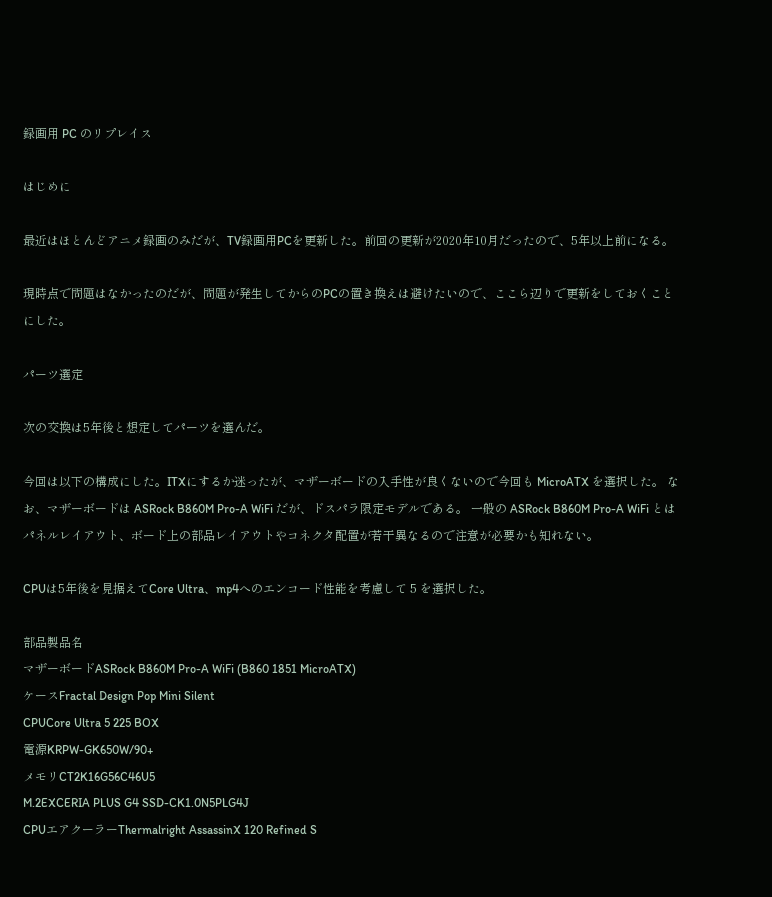録画用 PC のリプレイス

はじめに

最近はほとんどアニメ録画のみだが、TV録画用PCを更新した。前回の更新が2020年10月だったので、5年以上前になる。

現時点で問題はなかったのだが、問題が発生してからのPCの置き換えは避けたいので、ここら辺りで更新をしておくことにした。

パーツ選定

次の交換は5年後と想定してパーツを選んだ。

今回は以下の構成にした。ITXにするか迷ったが、マザーボードの入手性が良くないので今回も MicroATX を選択した。 なお、マザーボードは ASRock B860M Pro-A WiFi だが、ドスパラ限定モデルである。 一般の ASRock B860M Pro-A WiFi とはパネルレイアウト、ボード上の部品レイアウトやコネクタ配置が若干異なるので注意が必要かも知れない。

CPUは5年後を見据えてCore Ultra、mp4へのエンコード性能を考慮して 5 を選択した。

部品製品名
マザーボードASRock B860M Pro-A WiFi (B860 1851 MicroATX)
ケースFractal Design Pop Mini Silent
CPUCore Ultra 5 225 BOX
電源KRPW-GK650W/90+
メモリCT2K16G56C46U5
M.2EXCERIA PLUS G4 SSD-CK1.0N5PLG4J
CPUエアクーラーThermalright AssassinX 120 Refined S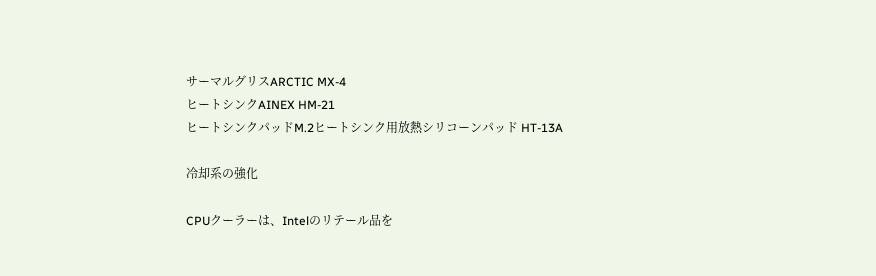サーマルグリスARCTIC MX-4
ヒートシンクAINEX HM-21
ヒートシンクパッドM.2ヒートシンク用放熱シリコーンパッド HT-13A

冷却系の強化

CPUクーラーは、Intelのリテール品を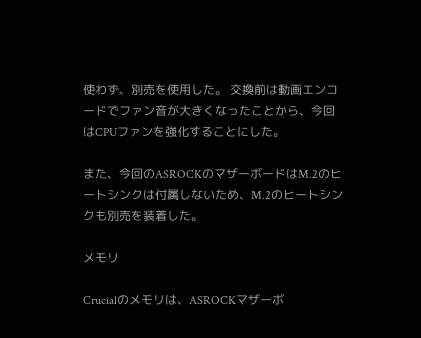使わず、別売を使用した。 交換前は動画エンコードでファン音が大きくなったことから、今回はCPUファンを強化することにした。

また、今回のASROCKのマザーボードはM.2のヒートシンクは付属しないため、M.2のヒートシンクも別売を装着した。

メモリ

Crucialのメモリは、ASROCKマザーボ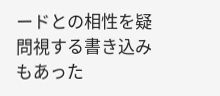ードとの相性を疑問視する書き込みもあった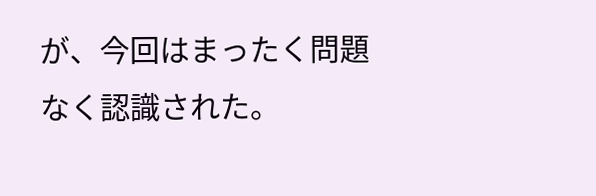が、今回はまったく問題なく認識された。